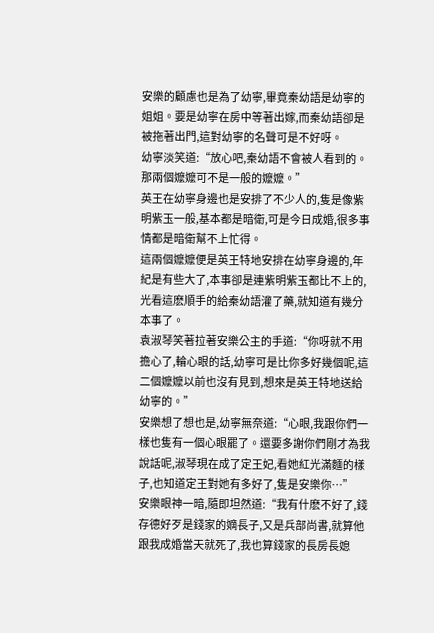安樂的顧慮也是為了幼寧,畢竟秦幼語是幼寧的姐姐。要是幼寧在房中等著出嫁,而秦幼語卻是被拖著出門,這對幼寧的名聲可是不好呀。
幼寧淡笑道:“放心吧,秦幼語不會被人看到的。那兩個嬤嬤可不是一般的嬤嬤。”
英王在幼寧身邊也是安排了不少人的,隻是像紫明紫玉一般,基本都是暗衛,可是今日成婚,很多事情都是暗衛幫不上忙得。
這兩個嬤嬤便是英王特地安排在幼寧身邊的,年紀是有些大了,本事卻是連紫明紫玉都比不上的,光看這麽順手的給秦幼語灌了藥,就知道有幾分本事了。
袁淑琴笑著拉著安樂公主的手道:“你呀就不用擔心了,輪心眼的話,幼寧可是比你多好幾個呢,這二個嬤嬤以前也沒有見到,想來是英王特地送給幼寧的。”
安樂想了想也是,幼寧無奈道:“心眼,我跟你們一樣也隻有一個心眼罷了。還要多謝你們剛才為我說話呢,淑琴現在成了定王妃,看她紅光滿麵的樣子,也知道定王對她有多好了,隻是安樂你…”
安樂眼神一暗,隨即坦然道:“我有什麽不好了,錢存德好歹是錢家的嫡長子,又是兵部尚書,就算他跟我成婚當天就死了,我也算錢家的長房長媳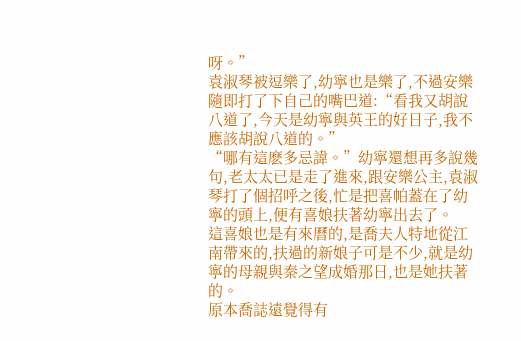呀。”
袁淑琴被逗樂了,幼寧也是樂了,不過安樂隨即打了下自己的嘴巴道:“看我又胡說八道了,今天是幼寧與英王的好日子,我不應該胡說八道的。”
“哪有這麽多忌諱。”幼寧還想再多說幾句,老太太已是走了進來,跟安樂公主,袁淑琴打了個招呼之後,忙是把喜帕蓋在了幼寧的頭上,便有喜娘扶著幼寧出去了。
這喜娘也是有來曆的,是喬夫人特地從江南帶來的,扶過的新娘子可是不少,就是幼寧的母親與秦之望成婚那日,也是她扶著的。
原本喬誌遠覺得有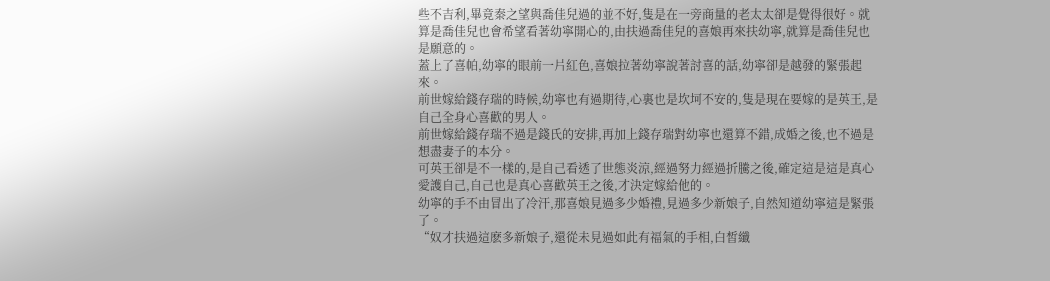些不吉利,畢竟秦之望與喬佳兒過的並不好,隻是在一旁商量的老太太卻是覺得很好。就算是喬佳兒也會希望看著幼寧開心的,由扶過喬佳兒的喜娘再來扶幼寧,就算是喬佳兒也是願意的。
蓋上了喜帕,幼寧的眼前一片紅色,喜娘拉著幼寧說著討喜的話,幼寧卻是越發的緊張起來。
前世嫁給錢存瑞的時候,幼寧也有過期待,心裏也是坎坷不安的,隻是現在要嫁的是英王,是自己全身心喜歡的男人。
前世嫁給錢存瑞不過是錢氏的安排,再加上錢存瑞對幼寧也還算不錯,成婚之後,也不過是想盡妻子的本分。
可英王卻是不一樣的,是自己看透了世態炎涼,經過努力經過折騰之後,確定這是這是真心愛護自己,自己也是真心喜歡英王之後,才決定嫁給他的。
幼寧的手不由冒出了冷汗,那喜娘見過多少婚禮,見過多少新娘子,自然知道幼寧這是緊張了。
“奴才扶過這麽多新娘子,還從未見過如此有福氣的手相,白皙纖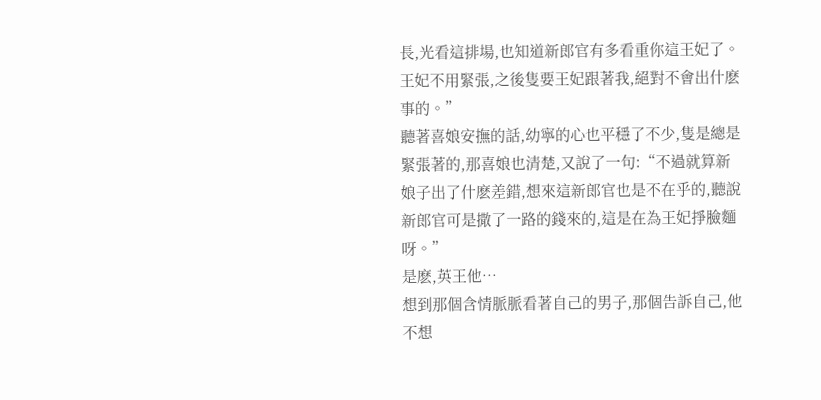長,光看這排場,也知道新郎官有多看重你這王妃了。王妃不用緊張,之後隻要王妃跟著我,絕對不會出什麽事的。”
聽著喜娘安撫的話,幼寧的心也平穩了不少,隻是總是緊張著的,那喜娘也清楚,又說了一句:“不過就算新娘子出了什麽差錯,想來這新郎官也是不在乎的,聽說新郎官可是撒了一路的錢來的,這是在為王妃掙臉麵呀。”
是麽,英王他…
想到那個含情脈脈看著自己的男子,那個告訴自己,他不想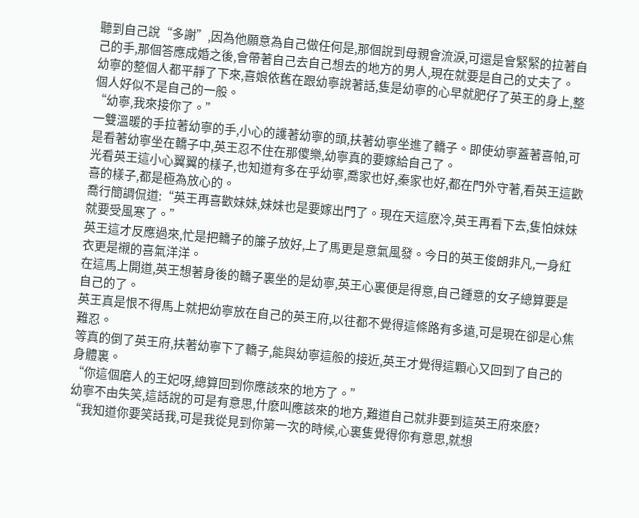聽到自己說“多謝”,因為他願意為自己做任何是,那個說到母親會流淚,可還是會緊緊的拉著自己的手,那個答應成婚之後,會帶著自己去自己想去的地方的男人,現在就要是自己的丈夫了。
幼寧的整個人都平靜了下來,喜娘依舊在跟幼寧說著話,隻是幼寧的心早就肥仔了英王的身上,整個人好似不是自己的一般。
“幼寧,我來接你了。”
一雙溫暖的手拉著幼寧的手,小心的護著幼寧的頭,扶著幼寧坐進了轎子。即使幼寧蓋著喜帕,可是看著幼寧坐在轎子中,英王忍不住在那傻樂,幼寧真的要嫁給自己了。
光看英王這小心翼翼的樣子,也知道有多在乎幼寧,喬家也好,秦家也好,都在門外守著,看英王這歡喜的樣子,都是極為放心的。
喬行簡調侃道:“英王再喜歡妹妹,妹妹也是要嫁出門了。現在天這麽冷,英王再看下去,隻怕妹妹就要受風寒了。”
英王這才反應過來,忙是把轎子的簾子放好,上了馬更是意氣風發。今日的英王俊朗非凡,一身紅衣更是襯的喜氣洋洋。
在這馬上開道,英王想著身後的轎子裏坐的是幼寧,英王心裏便是得意,自己鍾意的女子總算要是自己的了。
英王真是恨不得馬上就把幼寧放在自己的英王府,以往都不覺得這條路有多遠,可是現在卻是心焦難忍。
等真的倒了英王府,扶著幼寧下了轎子,能與幼寧這般的接近,英王才覺得這顆心又回到了自己的身體裏。
“你這個磨人的王妃呀,總算回到你應該來的地方了。”
幼寧不由失笑,這話說的可是有意思,什麽叫應該來的地方,難道自己就非要到這英王府來麽?
“我知道你要笑話我,可是我從見到你第一次的時候,心裏隻覺得你有意思,就想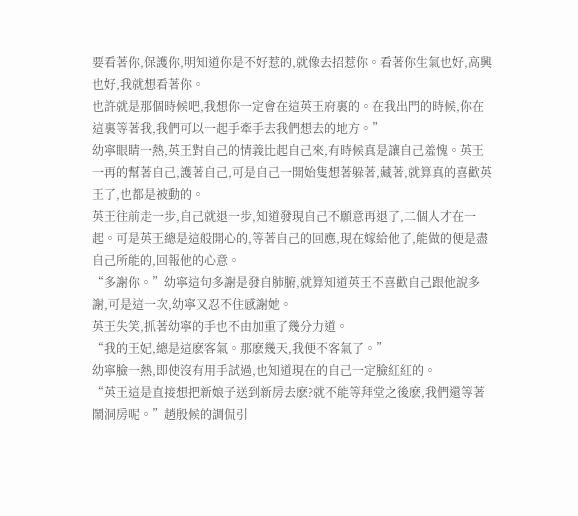要看著你,保護你,明知道你是不好惹的,就像去招惹你。看著你生氣也好,高興也好,我就想看著你。
也許就是那個時候吧,我想你一定會在這英王府裏的。在我出門的時候,你在這裏等著我,我們可以一起手牽手去我們想去的地方。”
幼寧眼睛一熱,英王對自己的情義比起自己來,有時候真是讓自己羞愧。英王一再的幫著自己,護著自己,可是自己一開始隻想著躲著,藏著,就算真的喜歡英王了,也都是被動的。
英王往前走一步,自己就退一步,知道發現自己不願意再退了,二個人才在一起。可是英王總是這般開心的,等著自己的回應,現在嫁給他了,能做的便是盡自己所能的,回報他的心意。
“多謝你。”幼寧這句多謝是發自肺腑,就算知道英王不喜歡自己跟他說多謝,可是這一次,幼寧又忍不住感謝她。
英王失笑,抓著幼寧的手也不由加重了幾分力道。
“我的王妃,總是這麽客氣。那麽幾天,我便不客氣了。”
幼寧臉一熱,即使沒有用手試過,也知道現在的自己一定臉紅紅的。
“英王這是直接想把新娘子送到新房去麽?就不能等拜堂之後麽,我們還等著鬧洞房呢。”趙殷候的調侃引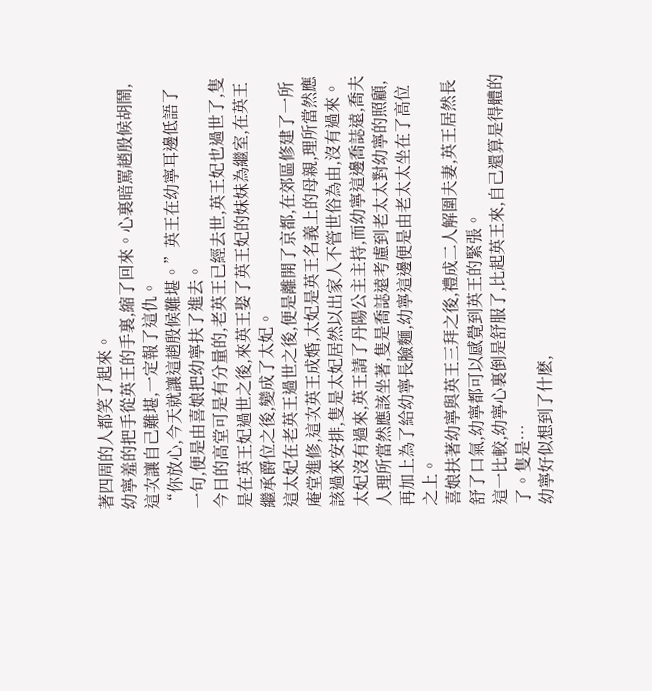著四周的人都笑了起來。
幼寧羞的把手從英王的手裏,縮了回來。心裏暗罵趙殷候胡鬧,這次讓自己難堪,一定報了這仇。
“你放心,今天就讓這趙殷候難堪。”英王在幼寧耳邊低語了一句,便是由喜娘把幼寧扶了進去。
今日的高堂可是有分量的,老英王已經去世,英王妃也過世了,隻是在英王妃過世之後,來英王娶了英王妃的妹妹為繼室,在英王繼承爵位之後,變成了太妃。
這太妃在老英王過世之後,便是離開了京都,在郊區修建了一所庵堂進修,這次英王成婚,太妃是英王名義上的母親,理所當然應該過來安排,隻是太妃居然以出家人不管世俗為由,沒有過來。
太妃沒有過來,英王請了丹陽公主主持,而幼寧這邊喬誌遠,喬夫人理所當然應該坐著,隻是喬誌遠考慮到老太太對幼寧的照顧,再加上為了給幼寧長臉麵,幼寧這邊便是由老太太坐在了高位之上。
喜娘扶著幼寧與英王三拜之後,禮成二人解圍夫妻,英王居然長舒了口氣,幼寧都可以感覺到英王的緊張。
這一比較,幼寧心裏倒是舒服了,比起英王來,自己還算是得體的了。隻是…
幼寧好似想到了什麽,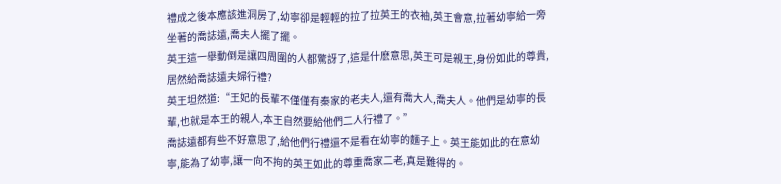禮成之後本應該進洞房了,幼寧卻是輕輕的拉了拉英王的衣袖,英王會意,拉著幼寧給一旁坐著的喬誌遠,喬夫人擺了擺。
英王這一舉動倒是讓四周圍的人都驚訝了,這是什麽意思,英王可是親王,身份如此的尊貴,居然給喬誌遠夫婦行禮?
英王坦然道:“王妃的長輩不僅僅有秦家的老夫人,還有喬大人,喬夫人。他們是幼寧的長輩,也就是本王的親人,本王自然要給他們二人行禮了。”
喬誌遠都有些不好意思了,給他們行禮還不是看在幼寧的麵子上。英王能如此的在意幼寧,能為了幼寧,讓一向不拘的英王如此的尊重喬家二老,真是難得的。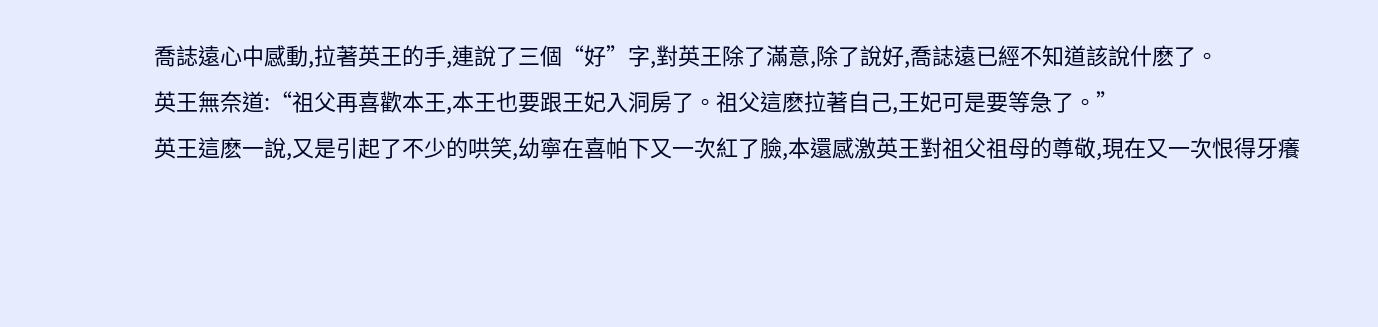喬誌遠心中感動,拉著英王的手,連說了三個“好”字,對英王除了滿意,除了說好,喬誌遠已經不知道該說什麽了。
英王無奈道:“祖父再喜歡本王,本王也要跟王妃入洞房了。祖父這麽拉著自己,王妃可是要等急了。”
英王這麽一說,又是引起了不少的哄笑,幼寧在喜帕下又一次紅了臉,本還感激英王對祖父祖母的尊敬,現在又一次恨得牙癢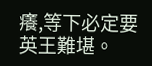癢,等下必定要英王難堪。